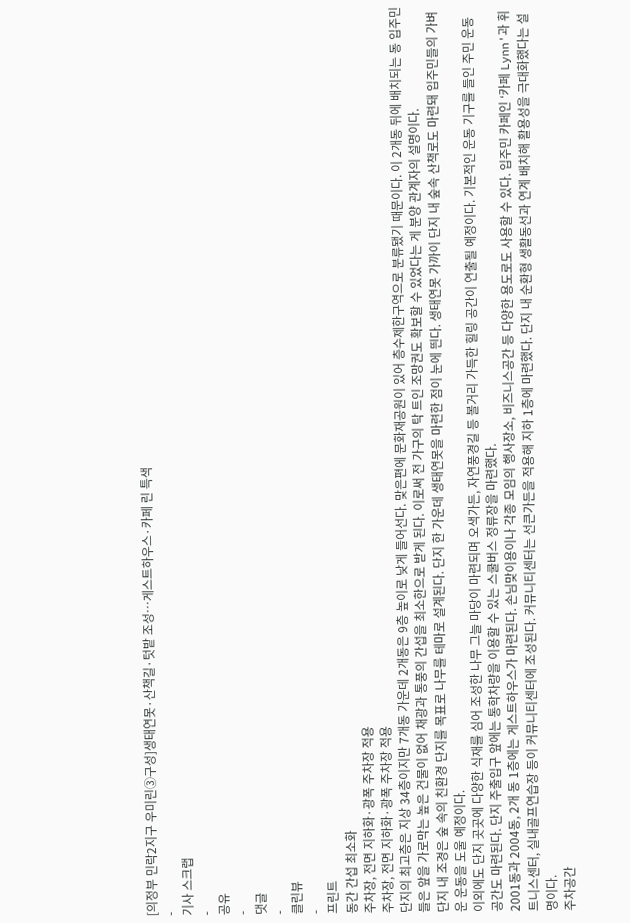[의정부 민락2지구 우미린③구성]생태연못·산책길·텃밭 조성…게스트하우스·카페 린 특색
-
기사 스크랩
-
공유
-
댓글
-
클린뷰
-
프린트
동간 간섭 최소화
주차장, 전면 지하화·광폭 주차장 적용
주차장, 전면 지하화·광폭 주차장 적용
단지의 최고층은 지상 34층이지만 7개동 가운데 2개동은 9층 높이로 낮게 들어선다. 맞은편에 문화재공원이 있어 층수제한구역으로 분류됐기 때문이다. 이 2개동 뒤에 배치되는 동 입주민들은 앞을 가로막는 높은 건물이 없어 채광과 통풍의 간섭을 최소한으로 받게 된다. 이로써 전 가구의 탁 트인 조망권도 확보할 수 있었다는 게 분양 관계자의 설명이다.
단지 내 조경은 숲 속의 친환경 단지를 목표로 나무를 테마로 설계된다. 단지 한 가운데 생태연못을 마련한 점이 눈에 띈다. 생태연못 가까이 단지 내 숲속 산책로도 마련돼 입주민들의 가벼운 운동을 도울 예정이다.
이외에도 단지 곳곳에 다양한 식재를 심어 조성한 나무 그늘 마당이 마련되며 오색가든, 자연풍경길 등 볼거리 가득한 힐링 공간이 연출될 예정이다. 기본적인 운동 기구를 들인 주민 운동 공간도 마련된다. 단지 주출입구 앞에는 통학차량을 이용할 수 있는 스쿨버스 정류장을 마련했다.
2001동과 2004동, 2개 동 1층에는 게스트하우스가 마련된다. 손님맞이용이나 각종 모임의 행사장소, 비즈니스공간 등 다양한 용도로도 사용할 수 있다. 입주민 카페인 ‘카페 Lynn'과 휘트니스센터, 실내골프연습장 등이 커뮤니티센터에 조성된다. 커뮤니티센터는 선큰가든을 적용해 지하 1층에 마련했다. 단지 내 순환형 생활동선과 연계 배치해 활용성을 극대화했다는 설명이다.
주차공간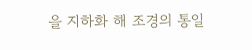을 지하화 해 조경의 통일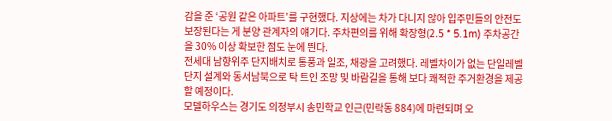감을 준 ‘공원 같은 아파트’를 구현했다. 지상에는 차가 다니지 않아 입주민들의 안전도 보장된다는 게 분양 관계자의 얘기다. 주차편의를 위해 확장형(2.5 * 5.1m) 주차공간을 30% 이상 확보한 점도 눈에 띈다.
전세대 남향위주 단지배치로 통풍과 일조, 채광을 고려했다. 레벨차이가 없는 단일레벨 단지 설계와 동서남북으로 탁 트인 조망 및 바람길을 통해 보다 쾌적한 주거환경을 제공할 예정이다.
모델하우스는 경기도 의정부시 송민학교 인근(민락동 884)에 마련되며 오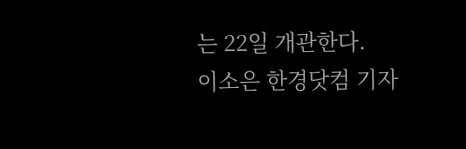는 22일 개관한다.
이소은 한경닷컴 기자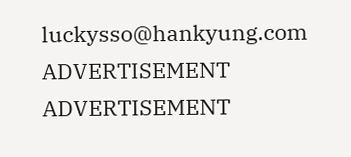luckysso@hankyung.com
ADVERTISEMENT
ADVERTISEMENT